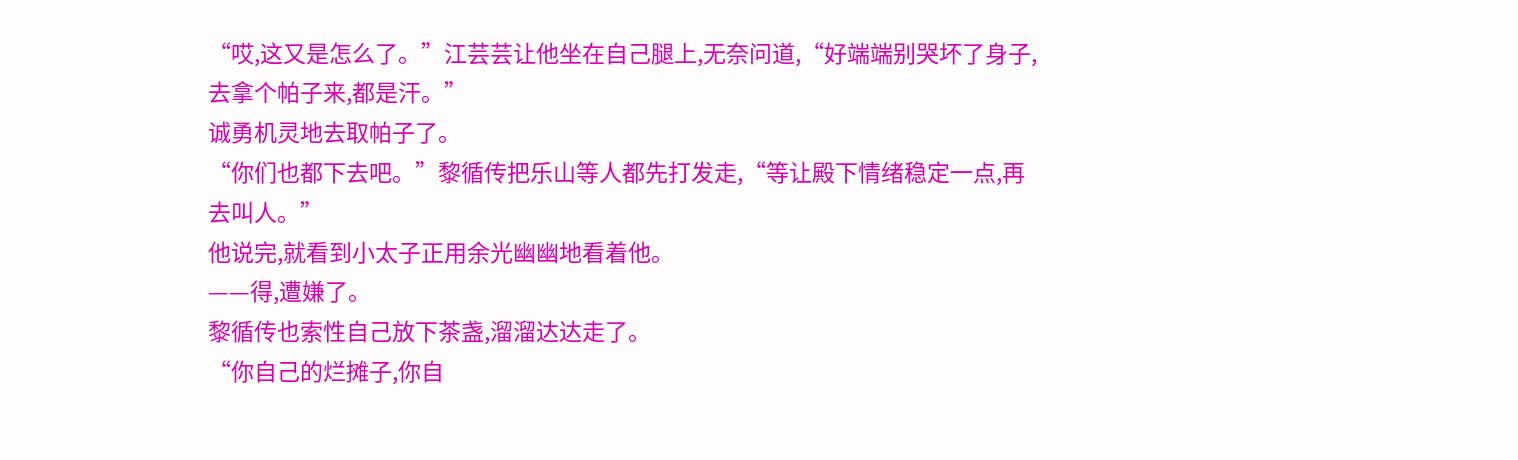“哎,这又是怎么了。”江芸芸让他坐在自己腿上,无奈问道,“好端端别哭坏了身子,去拿个帕子来,都是汗。”
诚勇机灵地去取帕子了。
“你们也都下去吧。”黎循传把乐山等人都先打发走,“等让殿下情绪稳定一点,再去叫人。”
他说完,就看到小太子正用余光幽幽地看着他。
——得,遭嫌了。
黎循传也索性自己放下茶盏,溜溜达达走了。
“你自己的烂摊子,你自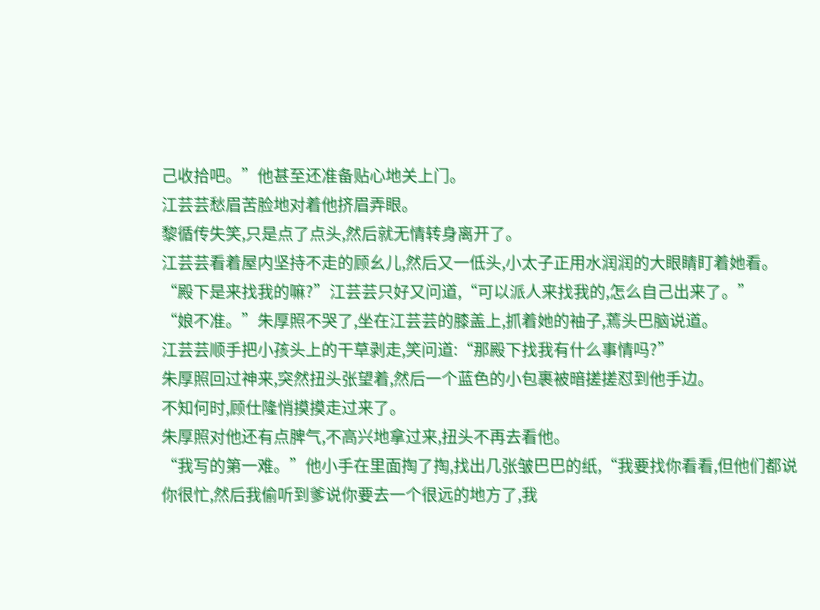己收拾吧。”他甚至还准备贴心地关上门。
江芸芸愁眉苦脸地对着他挤眉弄眼。
黎循传失笑,只是点了点头,然后就无情转身离开了。
江芸芸看着屋内坚持不走的顾幺儿,然后又一低头,小太子正用水润润的大眼睛盯着她看。
“殿下是来找我的嘛?”江芸芸只好又问道,“可以派人来找我的,怎么自己出来了。”
“娘不准。”朱厚照不哭了,坐在江芸芸的膝盖上,抓着她的袖子,蔫头巴脑说道。
江芸芸顺手把小孩头上的干草剥走,笑问道:“那殿下找我有什么事情吗?”
朱厚照回过神来,突然扭头张望着,然后一个蓝色的小包裹被暗搓搓怼到他手边。
不知何时,顾仕隆悄摸摸走过来了。
朱厚照对他还有点脾气,不高兴地拿过来,扭头不再去看他。
“我写的第一难。”他小手在里面掏了掏,找出几张皱巴巴的纸,“我要找你看看,但他们都说你很忙,然后我偷听到爹说你要去一个很远的地方了,我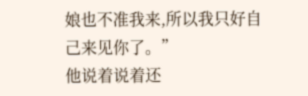娘也不准我来,所以我只好自己来见你了。”
他说着说着还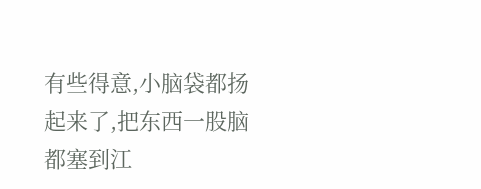有些得意,小脑袋都扬起来了,把东西一股脑都塞到江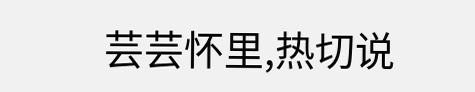芸芸怀里,热切说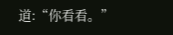道:“你看看。”